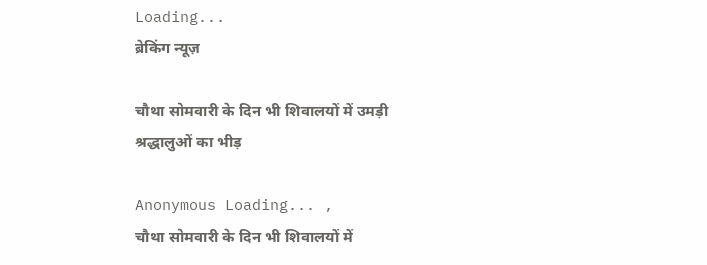Loading...
ब्रेकिंग न्यूज़

चौथा सोमवारी के दिन भी शिवालयों में उमड़ी श्रद्धालुओं का भीड़

Anonymous Loading... ,
चौथा सोमवारी के दिन भी शिवालयों में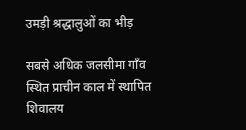उमड़ी श्रद्धालुओं का भीड़

सबसे अधिक जलसीमा गाँव स्थित प्राचीन काल में स्थापित शिवालय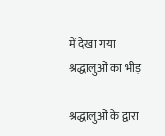में देखा गया श्रद्धालुओं का भीड़

श्रद्धालुओं के द्वारा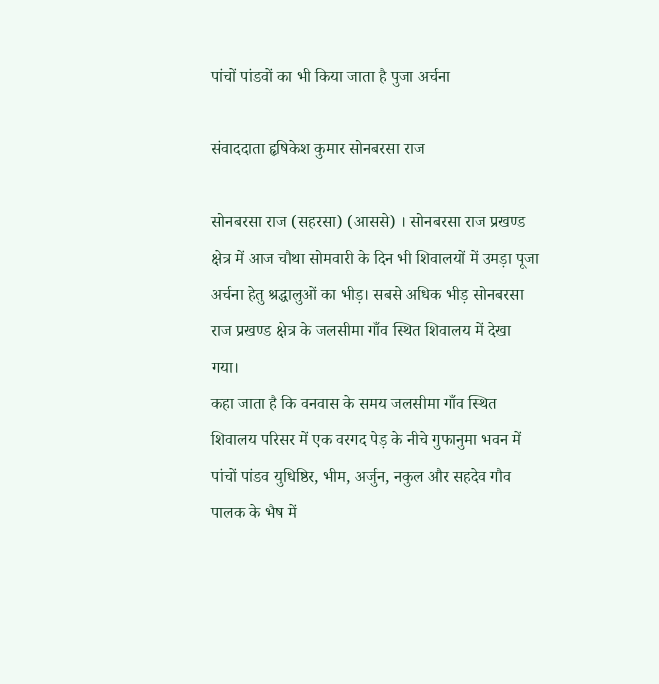पांचों पांडवों का भी किया जाता है पुजा अर्चना

संवाददाता हृषिकेश कुमार सोनबरसा राज

सोनबरसा राज (सहरसा) (आससे) । सोनबरसा राज प्रखण्ड क्षेत्र में आज चौथा सोमवारी के दिन भी शिवालयों में उमड़ा पूजा अर्चना हेतु श्रद्धालुओं का भीड़। सबसे अधिक भीड़ सोनबरसा राज प्रखण्ड क्षेत्र के जलसीमा गाँव स्थित शिवालय में देखा गया।
कहा जाता है कि वनवास के समय जलसीमा गाँव स्थित शिवालय परिसर में एक वरगद पेड़ के नीचे गुफानुमा भवन में पांचों पांडव युधिष्ठिर, भीम, अर्जुन, नकुल और सहदेव गौव पालक के भैष में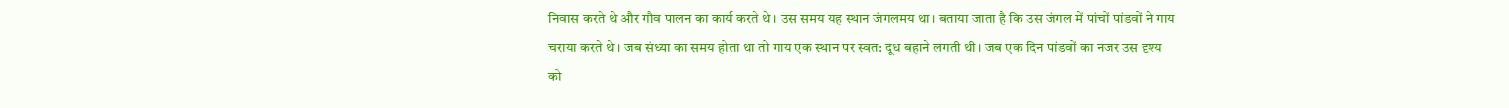निवास करते थे और गौव पालन का कार्य करते थे। उस समय यह स्थान जंगलमय था। बताया जाता है कि उस जंगल में पांचों पांडवों ने गाय चराया करते थे। जब संध्या का समय होता था तो गाय एक स्थान पर स्वत: दूध बहाने लगती थी। जब एक दिन पांडवों का नजर उस दृश्य को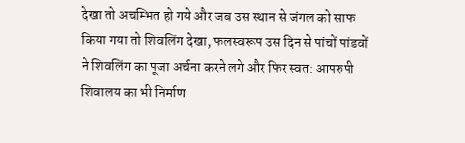देखा तो अचम्भित हो गये और जब उस स्थान से जंगल को साफ किया गया तो शिवलिंग देखा, फलस्वरूप उस दिन से पांचों पांडवों ने शिवलिंग का पूजा अर्चना करने लगे और फिर स्वत: आपरुपी शिवालय का भी निर्माण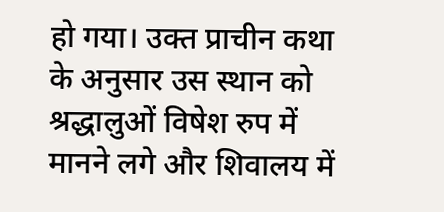हो गया। उक्त प्राचीन कथा के अनुसार उस स्थान को श्रद्धालुओं विषेश रुप में मानने लगे और शिवालय में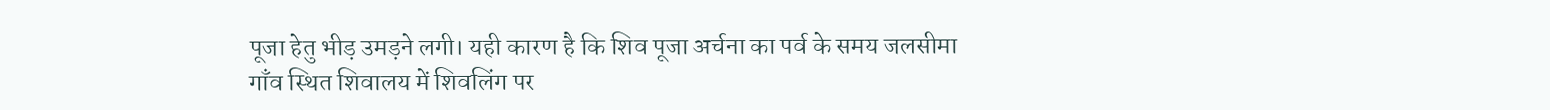पूजा हेतु भीड़ उमड़ने लगी। यही कारण है कि शिव पूजा अर्चना का पर्व के समय जलसीमा गाँव स्थित शिवालय में शिवलिंग पर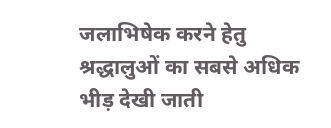जलाभिषेक करने हेतु श्रद्धालुओं का सबसे अधिक भीड़ देखी जाती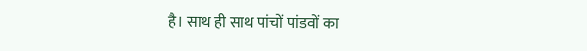है। साथ ही साथ पांचों पांडवों का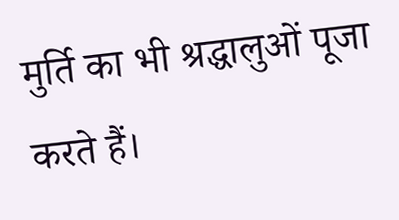मुर्ति का भी श्रद्धालुओं पूजा करते हैं।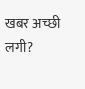खबर अच्छी लगी?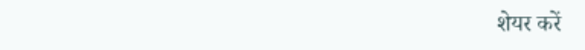शेयर करें